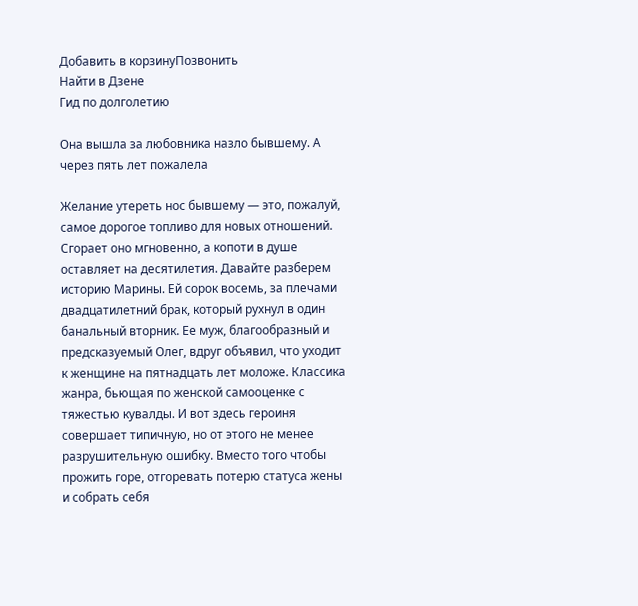Добавить в корзинуПозвонить
Найти в Дзене
Гид по долголетию

Она вышла за любовника назло бывшему. А через пять лет пожалела

Желание утереть нос бывшему — это, пожалуй, самое дорогое топливо для новых отношений. Сгорает оно мгновенно, а копоти в душе оставляет на десятилетия. Давайте разберем историю Марины. Ей сорок восемь, за плечами двадцатилетний брак, который рухнул в один банальный вторник. Ее муж, благообразный и предсказуемый Олег, вдруг объявил, что уходит к женщине на пятнадцать лет моложе. Классика жанра, бьющая по женской самооценке с тяжестью кувалды. И вот здесь героиня совершает типичную, но от этого не менее разрушительную ошибку. Вместо того чтобы прожить горе, отгоревать потерю статуса жены и собрать себя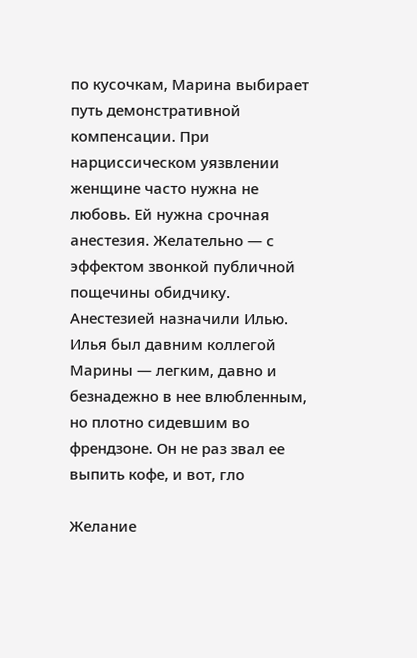по кусочкам, Марина выбирает путь демонстративной компенсации. При нарциссическом уязвлении женщине часто нужна не любовь. Ей нужна срочная анестезия. Желательно — с эффектом звонкой публичной пощечины обидчику. Анестезией назначили Илью. Илья был давним коллегой Марины — легким, давно и безнадежно в нее влюбленным, но плотно сидевшим во френдзоне. Он не раз звал ее выпить кофе, и вот, гло

Желание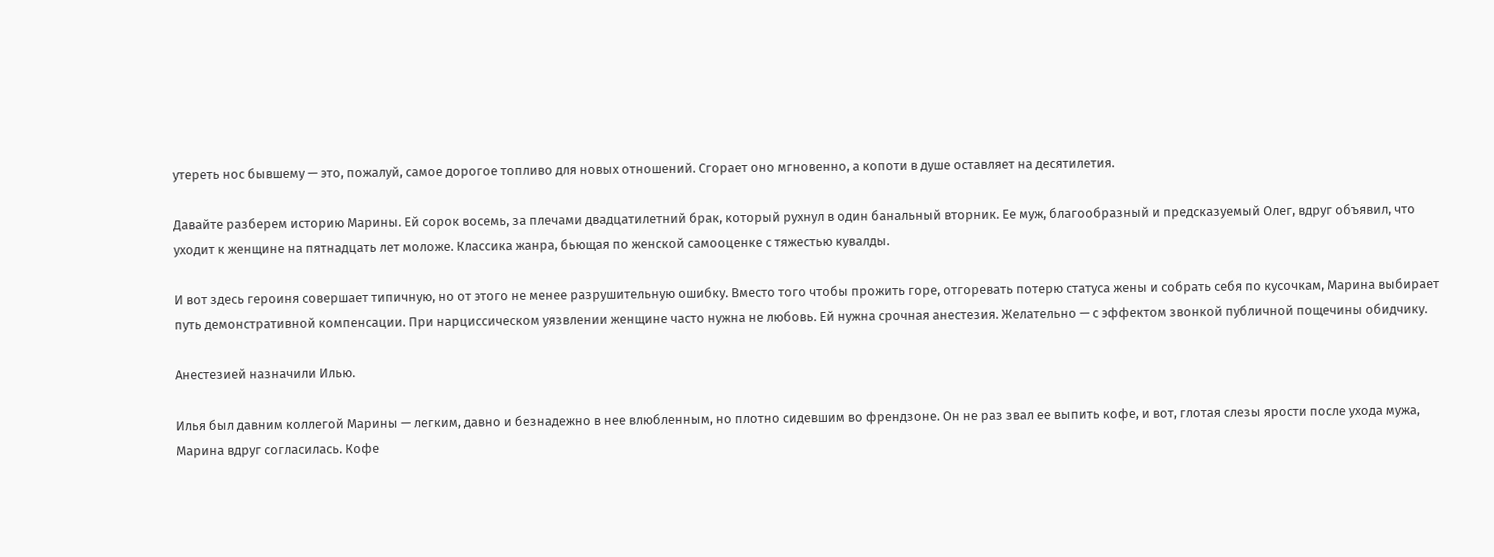утереть нос бывшему — это, пожалуй, самое дорогое топливо для новых отношений. Сгорает оно мгновенно, а копоти в душе оставляет на десятилетия.

Давайте разберем историю Марины. Ей сорок восемь, за плечами двадцатилетний брак, который рухнул в один банальный вторник. Ее муж, благообразный и предсказуемый Олег, вдруг объявил, что уходит к женщине на пятнадцать лет моложе. Классика жанра, бьющая по женской самооценке с тяжестью кувалды.

И вот здесь героиня совершает типичную, но от этого не менее разрушительную ошибку. Вместо того чтобы прожить горе, отгоревать потерю статуса жены и собрать себя по кусочкам, Марина выбирает путь демонстративной компенсации. При нарциссическом уязвлении женщине часто нужна не любовь. Ей нужна срочная анестезия. Желательно — с эффектом звонкой публичной пощечины обидчику.

Анестезией назначили Илью.

Илья был давним коллегой Марины — легким, давно и безнадежно в нее влюбленным, но плотно сидевшим во френдзоне. Он не раз звал ее выпить кофе, и вот, глотая слезы ярости после ухода мужа, Марина вдруг согласилась. Кофе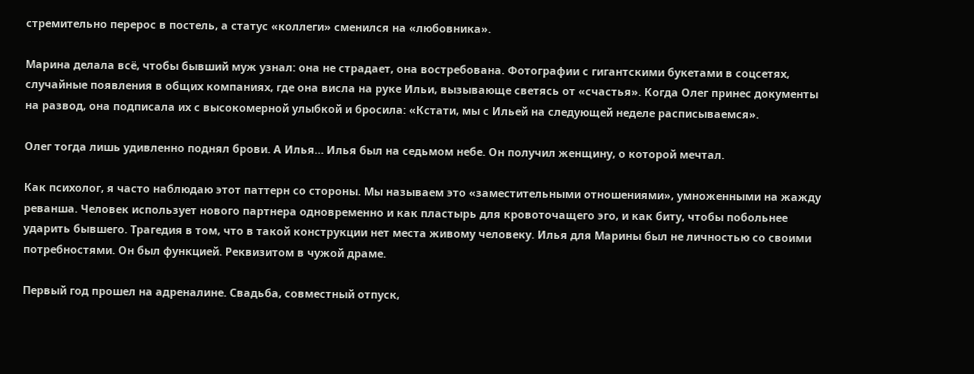стремительно перерос в постель, а статус «коллеги» сменился на «любовника».

Марина делала всё, чтобы бывший муж узнал: она не страдает, она востребована. Фотографии с гигантскими букетами в соцсетях, случайные появления в общих компаниях, где она висла на руке Ильи, вызывающе светясь от «счастья». Когда Олег принес документы на развод, она подписала их с высокомерной улыбкой и бросила: «Кстати, мы с Ильей на следующей неделе расписываемся».

Олег тогда лишь удивленно поднял брови. А Илья… Илья был на седьмом небе. Он получил женщину, о которой мечтал.

Как психолог, я часто наблюдаю этот паттерн со стороны. Мы называем это «заместительными отношениями», умноженными на жажду реванша. Человек использует нового партнера одновременно и как пластырь для кровоточащего эго, и как биту, чтобы побольнее ударить бывшего. Трагедия в том, что в такой конструкции нет места живому человеку. Илья для Марины был не личностью со своими потребностями. Он был функцией. Реквизитом в чужой драме.

Первый год прошел на адреналине. Свадьба, совместный отпуск,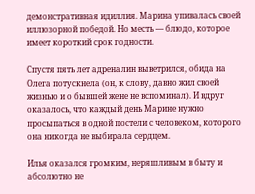демонстративная идиллия. Марина упивалась своей иллюзорной победой. Но месть — блюдо, которое имеет короткий срок годности.

Спустя пять лет адреналин выветрился, обида на Олега потускнела (он, к слову, давно жил своей жизнью и о бывшей жене не вспоминал). И вдруг оказалось, что каждый день Марине нужно просыпаться в одной постели с человеком, которого она никогда не выбирала сердцем.

Илья оказался громким, неряшливым в быту и абсолютно не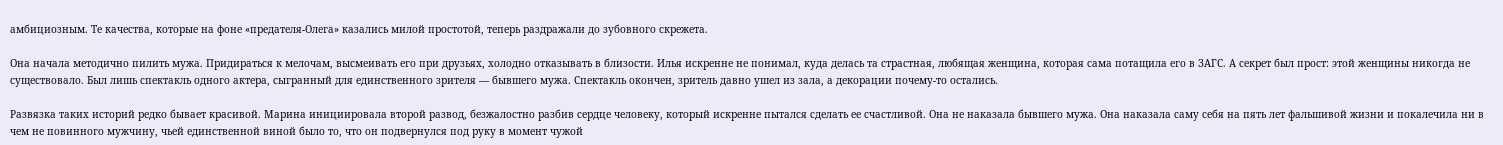амбициозным. Те качества, которые на фоне «предателя-Олега» казались милой простотой, теперь раздражали до зубовного скрежета.

Она начала методично пилить мужа. Придираться к мелочам, высмеивать его при друзьях, холодно отказывать в близости. Илья искренне не понимал, куда делась та страстная, любящая женщина, которая сама потащила его в ЗАГС. А секрет был прост: этой женщины никогда не существовало. Был лишь спектакль одного актера, сыгранный для единственного зрителя — бывшего мужа. Спектакль окончен, зритель давно ушел из зала, а декорации почему-то остались.

Развязка таких историй редко бывает красивой. Марина инициировала второй развод, безжалостно разбив сердце человеку, который искренне пытался сделать ее счастливой. Она не наказала бывшего мужа. Она наказала саму себя на пять лет фальшивой жизни и покалечила ни в чем не повинного мужчину, чьей единственной виной было то, что он подвернулся под руку в момент чужой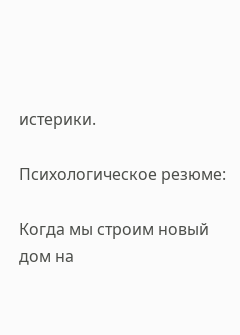истерики.

Психологическое резюме:

Когда мы строим новый дом на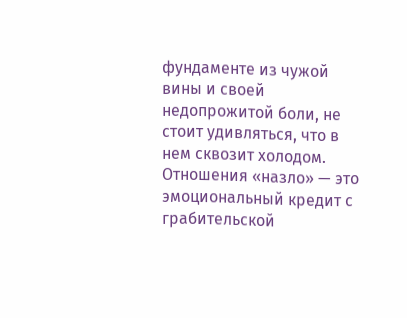фундаменте из чужой вины и своей недопрожитой боли, не стоит удивляться, что в нем сквозит холодом. Отношения «назло» — это эмоциональный кредит с грабительской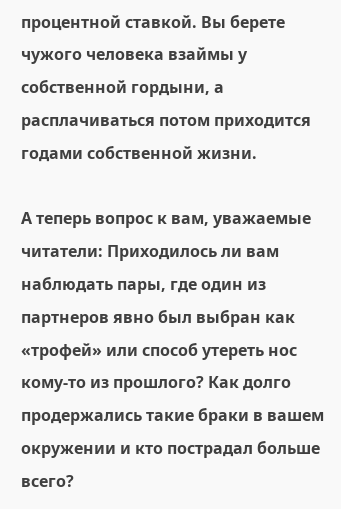процентной ставкой. Вы берете чужого человека взаймы у собственной гордыни, а расплачиваться потом приходится годами собственной жизни.

А теперь вопрос к вам, уважаемые читатели: Приходилось ли вам наблюдать пары, где один из партнеров явно был выбран как «трофей» или способ утереть нос кому-то из прошлого? Как долго продержались такие браки в вашем окружении и кто пострадал больше всего?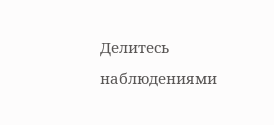Делитесь наблюдениями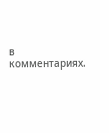в комментариях.